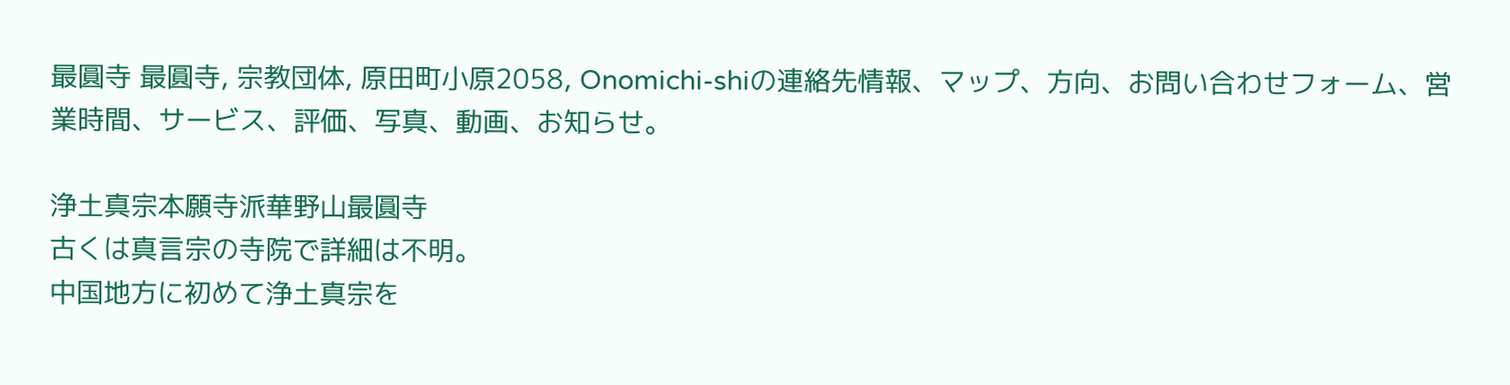最圓寺 最圓寺, 宗教団体, 原田町小原2058, Onomichi-shiの連絡先情報、マップ、方向、お問い合わせフォーム、営業時間、サービス、評価、写真、動画、お知らせ。

浄土真宗本願寺派華野山最圓寺
古くは真言宗の寺院で詳細は不明。
中国地方に初めて浄土真宗を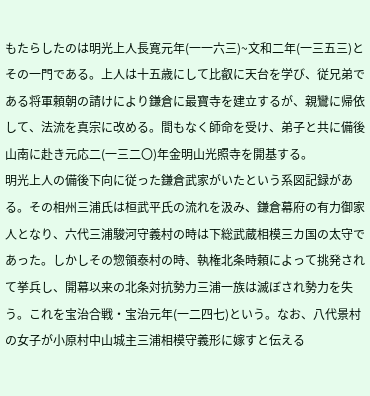もたらしたのは明光上人長寛元年(一一六三)~文和二年(一三五三)とその一門である。上人は十五歳にして比叡に天台を学び、従兄弟である将軍頼朝の請けにより鎌倉に最寶寺を建立するが、親鸞に帰依して、法流を真宗に改める。間もなく師命を受け、弟子と共に備後山南に赴き元応二(一三二〇)年金明山光照寺を開基する。
明光上人の備後下向に従った鎌倉武家がいたという系図記録がある。その相州三浦氏は桓武平氏の流れを汲み、鎌倉幕府の有力御家人となり、六代三浦駿河守義村の時は下総武蔵相模三カ国の太守であった。しかしその惣領泰村の時、執権北条時頼によって挑発されて挙兵し、開幕以来の北条対抗勢力三浦一族は滅ぼされ勢力を失う。これを宝治合戦・宝治元年(一二四七)という。なお、八代景村の女子が小原村中山城主三浦相模守義形に嫁すと伝える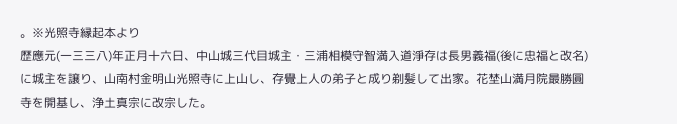。※光照寺縁起本より
歴應元(一三三八)年正月十六日、中山城三代目城主・三浦相模守智満入道淨存は長男義福(後に忠福と改名)に城主を譲り、山南村金明山光照寺に上山し、存覺上人の弟子と成り剃髪して出家。花埜山満月院最勝圓寺を開基し、浄土真宗に改宗した。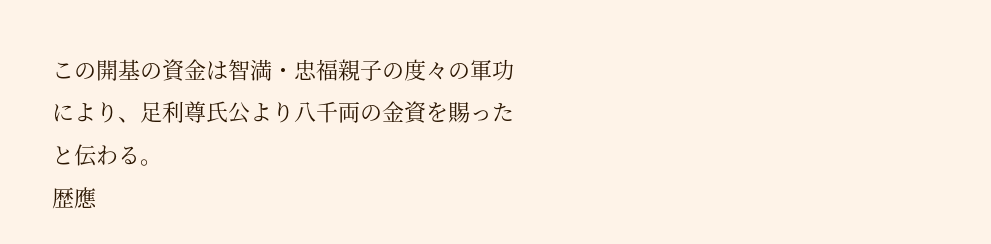この開基の資金は智満・忠福親子の度々の軍功により、足利尊氏公より八千両の金資を賜ったと伝わる。
歴應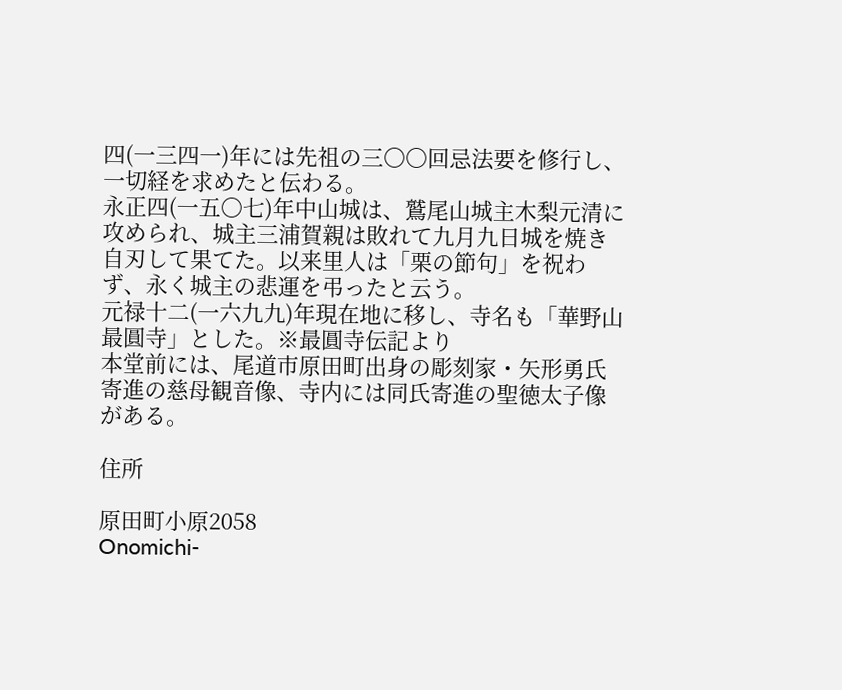四(一三四一)年には先祖の三〇〇回忌法要を修行し、一切経を求めたと伝わる。
永正四(一五〇七)年中山城は、鷲尾山城主木梨元清に攻められ、城主三浦賀親は敗れて九月九日城を焼き自刃して果てた。以来里人は「栗の節句」を祝わず、永く城主の悲運を弔ったと云う。
元禄十二(一六九九)年現在地に移し、寺名も「華野山最圓寺」とした。※最圓寺伝記より
本堂前には、尾道市原田町出身の彫刻家・矢形勇氏寄進の慈母観音像、寺内には同氏寄進の聖徳太子像がある。

住所

原田町小原2058
Onomichi-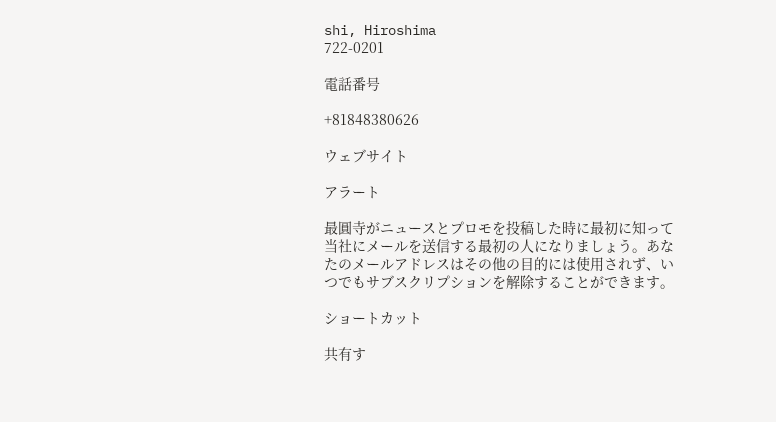shi, Hiroshima
722-0201

電話番号

+81848380626

ウェブサイト

アラート

最圓寺がニュースとプロモを投稿した時に最初に知って当社にメールを送信する最初の人になりましょう。あなたのメールアドレスはその他の目的には使用されず、いつでもサブスクリプションを解除することができます。

ショートカット

共有す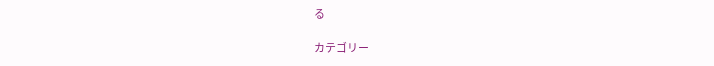る

カテゴリー